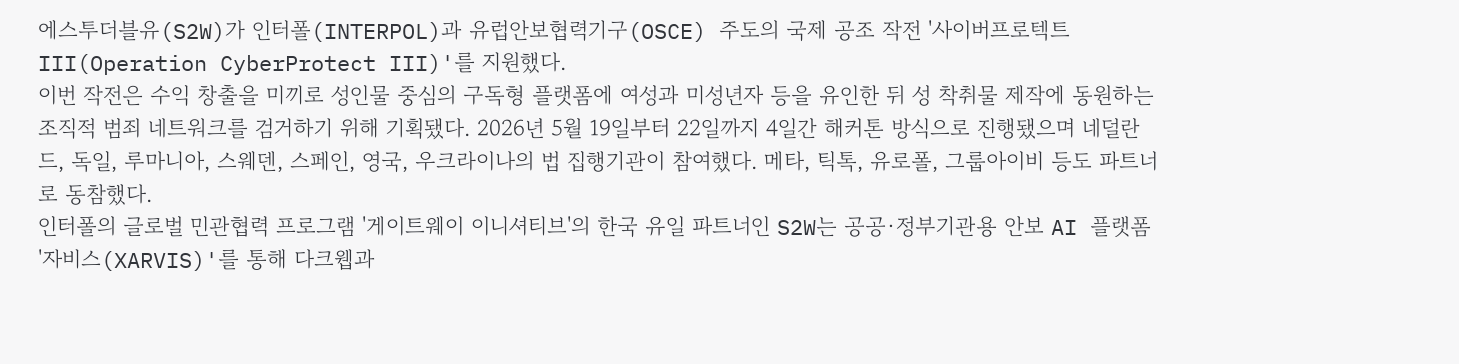에스투더블유(S2W)가 인터폴(INTERPOL)과 유럽안보협력기구(OSCE) 주도의 국제 공조 작전 '사이버프로텍트 III(Operation CyberProtect III)'를 지원했다.
이번 작전은 수익 창출을 미끼로 성인물 중심의 구독형 플랫폼에 여성과 미성년자 등을 유인한 뒤 성 착취물 제작에 동원하는 조직적 범죄 네트워크를 검거하기 위해 기획됐다. 2026년 5월 19일부터 22일까지 4일간 해커톤 방식으로 진행됐으며 네덜란드, 독일, 루마니아, 스웨덴, 스페인, 영국, 우크라이나의 법 집행기관이 참여했다. 메타, 틱톡, 유로폴, 그룹아이비 등도 파트너로 동참했다.
인터폴의 글로벌 민관협력 프로그램 '게이트웨이 이니셔티브'의 한국 유일 파트너인 S2W는 공공·정부기관용 안보 AI 플랫폼 '자비스(XARVIS)'를 통해 다크웹과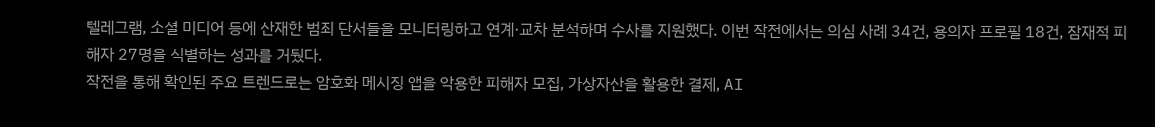텔레그램, 소셜 미디어 등에 산재한 범죄 단서들을 모니터링하고 연계·교차 분석하며 수사를 지원했다. 이번 작전에서는 의심 사례 34건, 용의자 프로필 18건, 잠재적 피해자 27명을 식별하는 성과를 거뒀다.
작전을 통해 확인된 주요 트렌드로는 암호화 메시징 앱을 악용한 피해자 모집, 가상자산을 활용한 결제, AI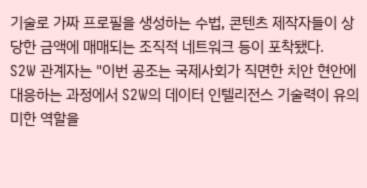기술로 가짜 프로필을 생성하는 수법, 콘텐츠 제작자들이 상당한 금액에 매매되는 조직적 네트워크 등이 포착됐다.
S2W 관계자는 "이번 공조는 국제사회가 직면한 치안 현안에 대응하는 과정에서 S2W의 데이터 인텔리전스 기술력이 유의미한 역할을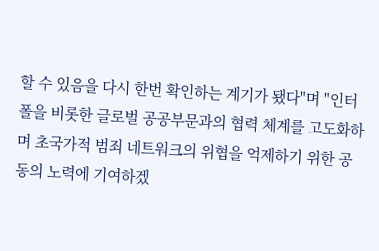할 수 있음을 다시 한번 확인하는 계기가 됐다"며 "인터폴을 비롯한 글로벌 공공부문과의 협력 체계를 고도화하며 초국가적 범죄 네트워크의 위협을 억제하기 위한 공동의 노력에 기여하겠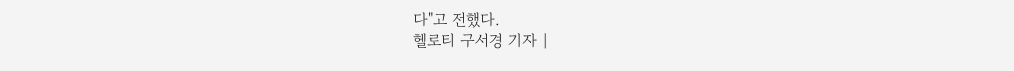다"고 전했다.
헬로티 구서경 기자 |